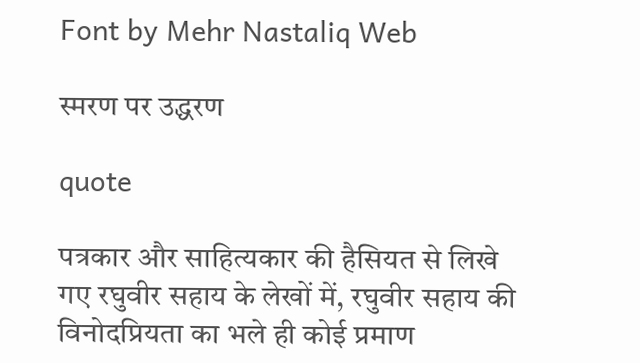Font by Mehr Nastaliq Web

स्मरण पर उद्धरण

quote

पत्रकार और साहित्यकार की हैसियत से लिखे गए रघुवीर सहाय के लेखों में, रघुवीर सहाय की विनोदप्रियता का भले ही कोई प्रमाण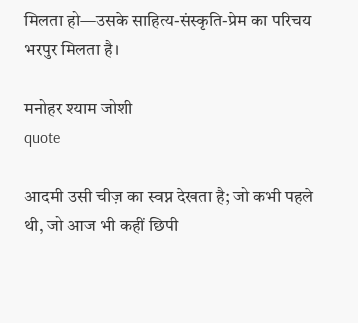मिलता हो—उसके साहित्य-संस्कृति-प्रेम का परिचय भरपुर मिलता है।

मनोहर श्याम जोशी
quote

आदमी उसी चीज़ का स्वप्न देखता है; जो कभी पहले थी, जो आज भी कहीं छिपी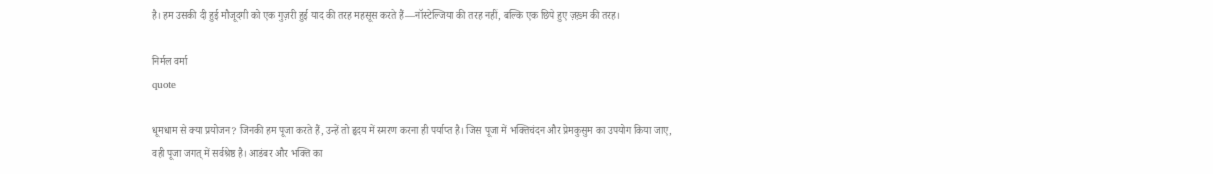है। हम उसकी दी हुई मौजूदगी को एक गुज़री हुई याद की तरह महसूस करते हैं—नॉस्टेल्जिया की तरह नहीं, बल्कि एक छिपे हुए ज़ख़्म की तरह।

निर्मल वर्मा
quote

धूमधाम से क्या प्रयोजन? जिनकी हम पूजा करते हैं, उन्हें तो हृदय में स्मरण करना ही पर्याप्त है। जिस पूजा में भक्तिचंदन और प्रेमकुसुम का उपयोग किया जाए, वही पूजा जगत् में सर्वश्रेष्ठ है। आडंबर और भक्ति का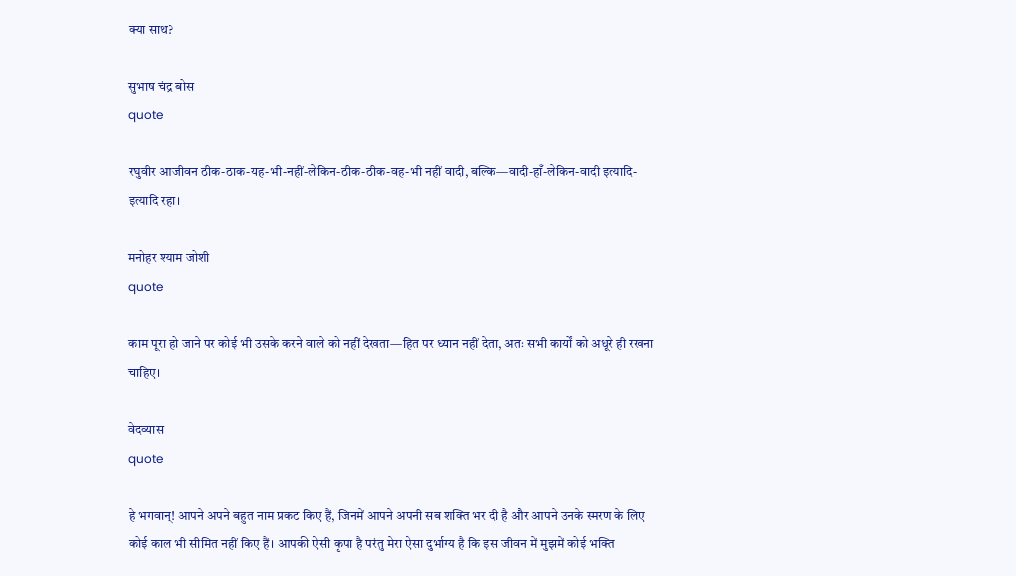क्या साथ?

सुभाष चंद्र बोस
quote

रघुवीर आजीवन ठीक-ठाक-यह-भी-नहीं-लेकिन-ठीक-ठीक-वह-भी नहीं वादी, बल्कि—वादी-हाँ-लेकिन-वादी इत्यादि-इत्यादि रहा।

मनोहर श्याम जोशी
quote

काम पूरा हो जाने पर कोई भी उसके करने वाले को नहीं देखता—हित पर ध्यान नहीं देता, अतः सभी कार्यों को अधूरे ही रखना चाहिए।

वेदव्यास
quote

हे भगवान्! आपने अपने बहुत नाम प्रकट किए हैं, जिनमें आपने अपनी सब शक्ति भर दी है और आपने उनके स्मरण के लिए कोई काल भी सीमित नहीं किए हैं। आपकी ऐसी कृपा है परंतु मेरा ऐसा दुर्भाग्य है कि इस जीवन में मुझमें कोई भक्ति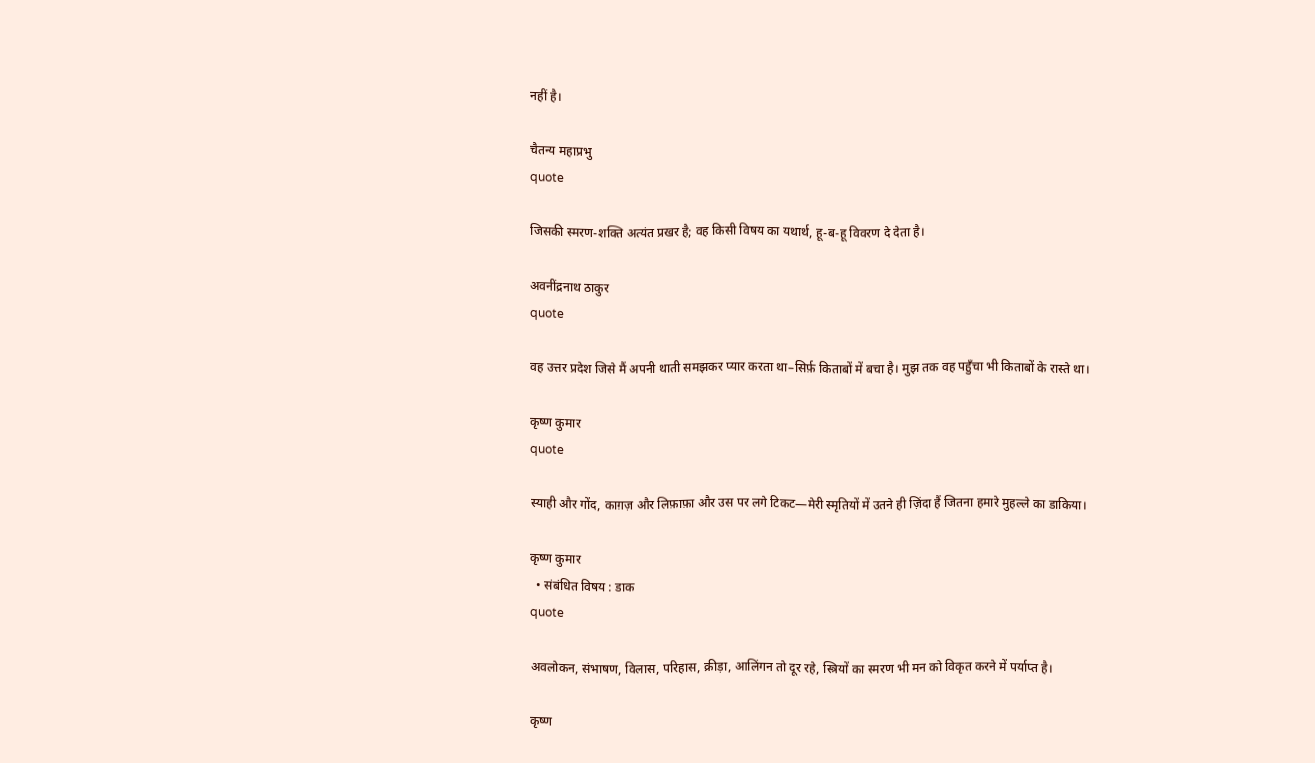नहीं है।

चैतन्य महाप्रभु
quote

जिसकी स्मरण-शक्ति अत्यंत प्रखर है; वह किसी विषय का यथार्थ, हू-ब-हू विवरण दे देता है।

अवनींद्रनाथ ठाकुर
quote

वह उत्तर प्रदेश जिसे मैं अपनी थाती समझकर प्यार करता था–सिर्फ़ किताबों में बचा है। मुझ तक वह पहुँचा भी किताबों के रास्ते था।

कृष्ण कुमार
quote

स्याही और गोंद, काग़ज़ और लिफ़ाफ़ा और उस पर लगे टिकट—मेरी स्मृतियों में उतने ही ज़िंदा हैं जितना हमारे मुहल्ले का डाकिया।

कृष्ण कुमार
  • संबंधित विषय : डाक
quote

अवलोकन, संभाषण, विलास, परिहास, क्रीड़ा, आलिंगन तो दूर रहे, स्त्रियों का स्मरण भी मन को विकृत करने में पर्याप्त है।

कृष्ण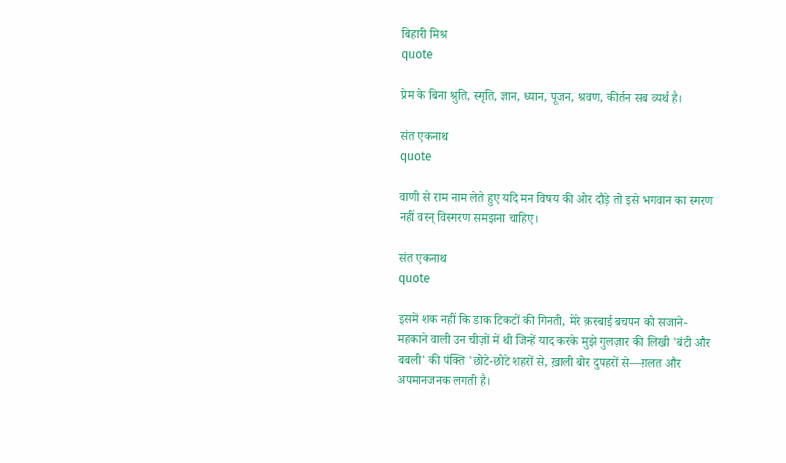बिहारी मिश्र
quote

प्रेम के बिना श्रुति, स्मृति, ज्ञान, ध्यान, पूजन, श्रवण, कीर्तन सब व्यर्थ है।

संत एकनाथ
quote

वाणी से राम नाम लेते हुए यदि मन विषय की ओर दौड़े तो इसे भगवान का स्मरण नहीं वरन् विस्मरण समझना चाहिए।

संत एकनाथ
quote

इसमें शक नहीं कि डाक टिकटों की गिनती, मेरे क़स्बाई बचपन को सजाने-महकाने वाली उन चीज़ों में थी जिन्हें याद करके मुझे गुलज़ार की लिखी 'बंटी और बबली' की पंक्ति 'छोटे-छोटे शहरों से, ख़ाली बोर दुपहरों से—ग़लत और अपमानजनक लगती है।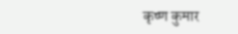कृष्ण कुमार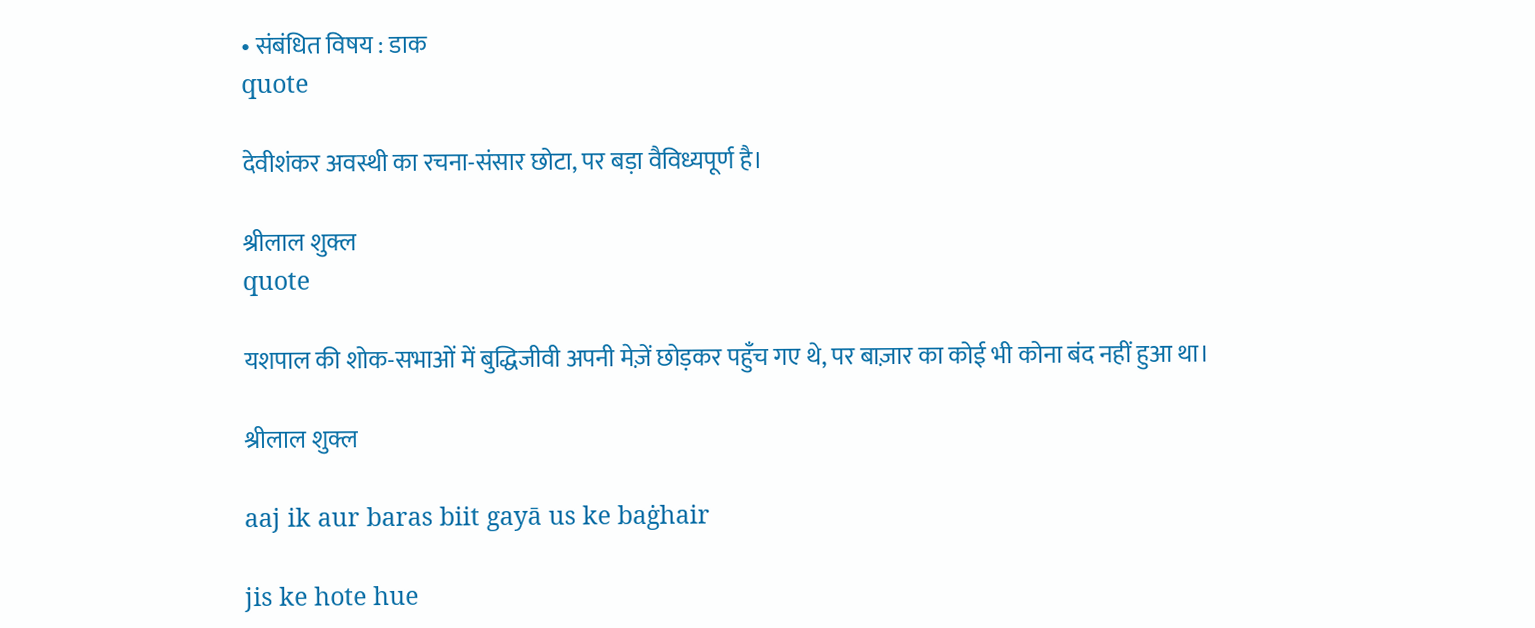• संबंधित विषय : डाक
quote

देवीशंकर अवस्थी का रचना-संसार छोटा, पर बड़ा वैविध्यपूर्ण है।

श्रीलाल शुक्ल
quote

यशपाल की शोक-सभाओं में बुद्धिजीवी अपनी मेज़ें छोड़कर पहुँच गए थे, पर बाज़ार का कोई भी कोना बंद नहीं हुआ था।

श्रीलाल शुक्ल

aaj ik aur baras biit gayā us ke baġhair

jis ke hote hue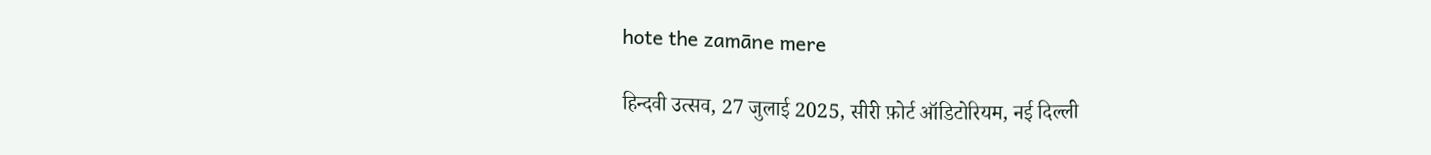hote the zamāne mere

हिन्दवी उत्सव, 27 जुलाई 2025, सीरी फ़ोर्ट ऑडिटोरियम, नई दिल्ली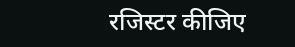रजिस्टर कीजिए